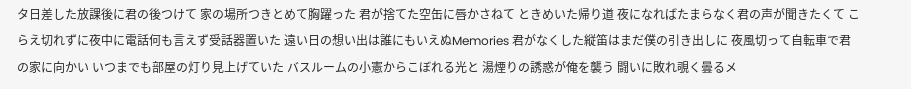タ日差した放課後に君の後つけて 家の場所つきとめて胸躍った 君が捨てた空缶に唇かさねて ときめいた帰り道 夜になればたまらなく君の声が聞きたくて こらえ切れずに夜中に電話何も言えず受話器置いた 遠い日の想い出は誰にもいえぬMemories 君がなくした縦笛はまだ僕の引き出しに 夜風切って自転車で君の家に向かい いつまでも部屋の灯り見上げていた バスルームの小憲からこぼれる光と 湯煙りの誘惑が俺を襲う 闘いに敗れ覗く曇るメ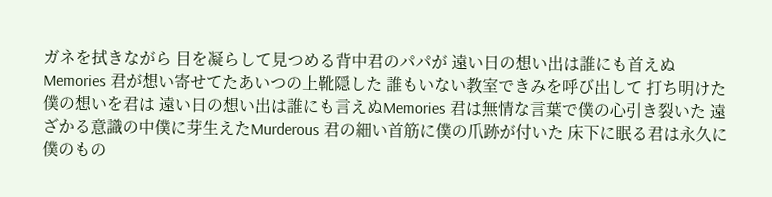ガネを拭きながら 目を凝らして見つめる背中君のパパが 遠い日の想い出は誰にも首えぬMemories 君が想い寄せてたあいつの上靴隠した 誰もいない教室できみを呼び出して 打ち明けた僕の想いを君は 遠い日の想い出は誰にも言えぬMemories 君は無情な言葉で僕の心引き裂いた 遠ざかる意識の中僕に芽生えたMurderous 君の細い首筋に僕の爪跡が付いた 床下に眠る君は永久に僕のもの